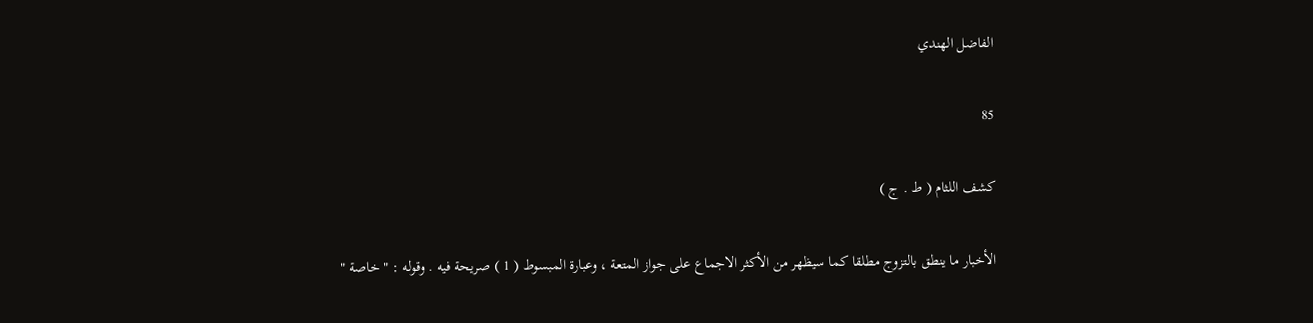الفاضل الهندي

85

كشف اللثام ( ط . ج )

الأخبار ما ينطق بالتزوج مطلقا كما سيظهر من الأكثر الاجماع على جواز المتعة ، وعبارة المبسوط ( 1 ) صريحة فيه . وقوله : " خاصة "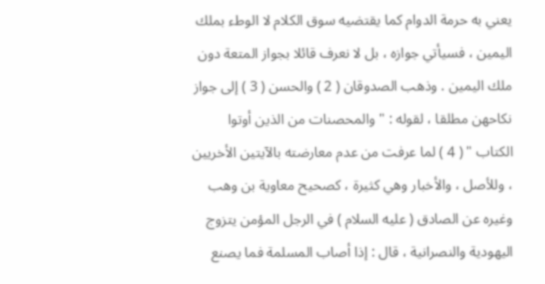يعني به حرمة الدوام كما يقتضيه سوق الكلام لا الوطء بملك اليمين ، فسيأتي جوازه ، بل لا نعرف قائلا بجواز المتعة دون ملك اليمين . وذهب الصدوقان ( 2 ) والحسن ( 3 ) إلى جواز نكاحهن مطلقا ، لقوله : " والمحصنات من الذين أوتوا الكتاب " ( 4 ) لما عرفت من عدم معارضته بالآيتين الأخريين ، وللأصل ، والأخبار وهي كثيرة ، كصحيح معاوية بن وهب وغيره عن الصادق ( عليه السلام ) في الرجل المؤمن يتزوج اليهودية والنصرانية ، قال : إذا أصاب المسلمة فما يصنع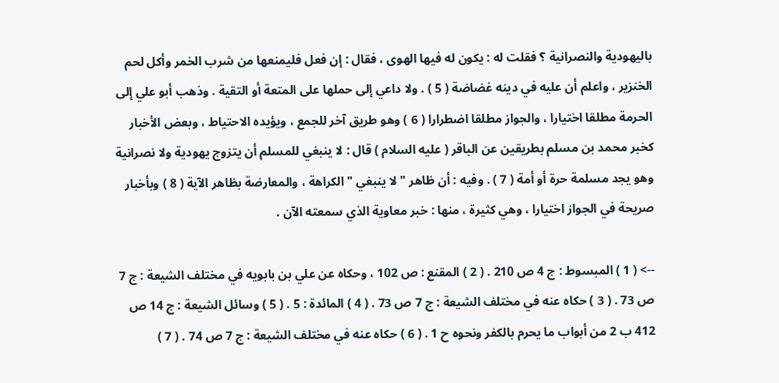باليهودية والنصرانية ؟ فقلت له : يكون له فيها الهوى ، فقال : إن فعل فليمنعها من شرب الخمر وأكل لحم الخنزير ، واعلم أن عليه في دينه غضاضة ( 5 ) . ولا داعي إلى حملها على المتعة أو التقية . وذهب أبو علي إلى الحرمة مطلقا اختيارا ، والجواز مطلقا اضطرارا ( 6 ) وهو طريق آخر للجمع ، ويؤيده الاحتياط ، وبعض الأخبار كخبر محمد بن مسلم بطريقين عن الباقر ( عليه السلام ) قال : لا ينبغي للمسلم أن يتزوج يهودية ولا نصرانية وهو يجد مسلمة حرة أو أمة ( 7 ) . وفيه : أن ظاهر " لا ينبغي " الكراهة ، والمعارضة بظاهر الآية ( 8 ) وبأخبار صريحة في الجواز اختيارا ، وهي كثيرة ، منها : خبر معاوية الذي سمعته الآن .

--> ( 1 ) المبسوط : ج 4 ص 210 . ( 2 ) المقنع : ص 102 ، وحكاه عن علي بن بابويه في مختلف الشيعة : ج 7 ص 73 . ( 3 ) حكاه عنه في مختلف الشيعة : ج 7 ص 73 . ( 4 ) المائدة : 5 . ( 5 ) وسائل الشيعة : ج 14 ص 412 ب 2 من أبواب ما يحرم بالكفر ونحوه ح 1 . ( 6 ) حكاه عنه في مختلف الشيعة : ج 7 ص 74 . ( 7 )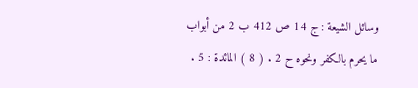وسائل الشيعة : ج 14 ص 412 ب 2 من أبواب ما يحرم بالكفر ونحوه ح 2 . ( 8 ) المائدة : 5 .